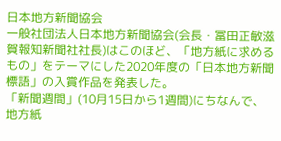日本地方新聞協会
一般社団法人日本地方新聞協会(会長・冨田正敏滋賀報知新聞社社長)はこのほど、「地方紙に求めるもの」をテーマにした2020年度の「日本地方新聞標語」の入賞作品を発表した。
「新聞週間」(10月15日から1週間)にちなんで、地方紙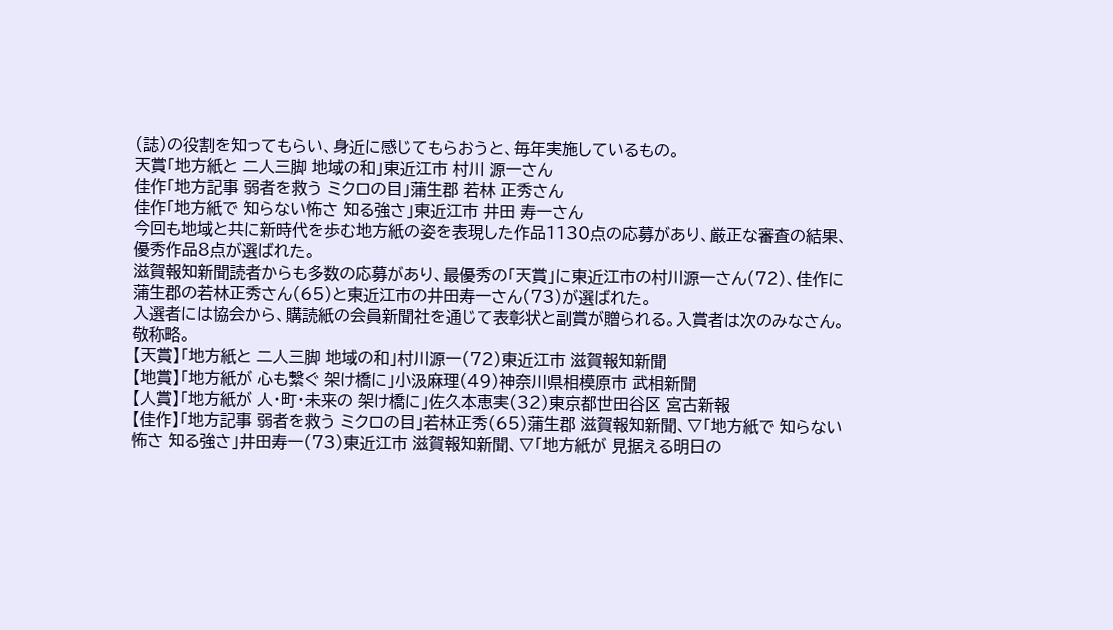(誌)の役割を知ってもらい、身近に感じてもらおうと、毎年実施しているもの。
天賞「地方紙と 二人三脚 地域の和」東近江市 村川 源一さん
佳作「地方記事 弱者を救う ミクロの目」蒲生郡 若林 正秀さん
佳作「地方紙で 知らない怖さ 知る強さ」東近江市 井田 寿一さん
今回も地域と共に新時代を歩む地方紙の姿を表現した作品1130点の応募があり、厳正な審査の結果、優秀作品8点が選ばれた。
滋賀報知新聞読者からも多数の応募があり、最優秀の「天賞」に東近江市の村川源一さん(72)、佳作に蒲生郡の若林正秀さん(65)と東近江市の井田寿一さん(73)が選ばれた。
入選者には協会から、購読紙の会員新聞社を通じて表彰状と副賞が贈られる。入賞者は次のみなさん。敬称略。
【天賞】「地方紙と 二人三脚 地域の和」村川源一(72)東近江市 滋賀報知新聞
【地賞】「地方紙が 心も繋ぐ 架け橋に」小汲麻理(49)神奈川県相模原市 武相新聞
【人賞】「地方紙が 人・町・未来の 架け橋に」佐久本恵実(32)東京都世田谷区 宮古新報
【佳作】「地方記事 弱者を救う ミクロの目」若林正秀(65)蒲生郡 滋賀報知新聞、▽「地方紙で 知らない怖さ 知る強さ」井田寿一(73)東近江市 滋賀報知新聞、▽「地方紙が 見据える明日の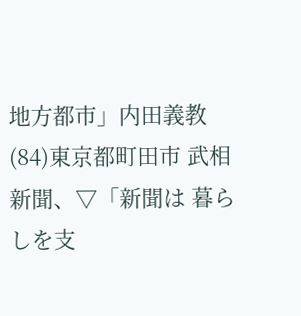地方都市」内田義教(84)東京都町田市 武相新聞、▽「新聞は 暮らしを支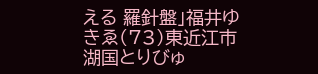える 羅針盤」福井ゆきゑ(73)東近江市 湖国とりびゅ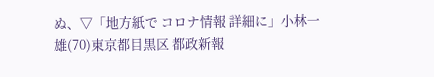ぬ、▽「地方紙で コロナ情報 詳細に」小林一雄(70)東京都目黒区 都政新報